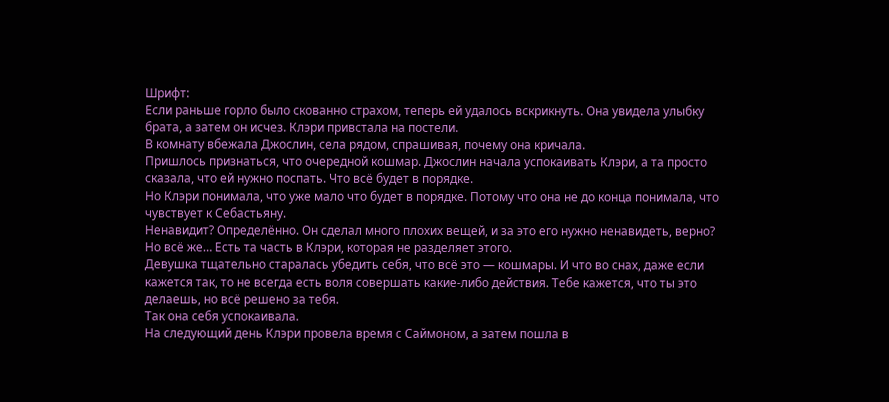Шрифт:
Если раньше горло было скованно страхом, теперь ей удалось вскрикнуть. Она увидела улыбку брата, а затем он исчез. Клэри привстала на постели.
В комнату вбежала Джослин, села рядом, спрашивая, почему она кричала.
Пришлось признаться, что очередной кошмар. Джослин начала успокаивать Клэри, а та просто сказала, что ей нужно поспать. Что всё будет в порядке.
Но Клэри понимала, что уже мало что будет в порядке. Потому что она не до конца понимала, что чувствует к Себастьяну.
Ненавидит? Определённо. Он сделал много плохих вещей, и за это его нужно ненавидеть, верно?
Но всё же… Есть та часть в Клэри, которая не разделяет этого.
Девушка тщательно старалась убедить себя, что всё это — кошмары. И что во снах, даже если кажется так, то не всегда есть воля совершать какие-либо действия. Тебе кажется, что ты это делаешь, но всё решено за тебя.
Так она себя успокаивала.
На следующий день Клэри провела время с Саймоном, а затем пошла в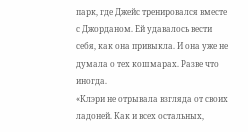парк, где Джейс тренировался вместе с Джорданом. Ей удавалось вести себя, как она привыкла. И она уже не думала о тех кошмарах. Разве что иногда.
«Клэри не отрывала взгляда от своих ладоней. Как и всех остальных,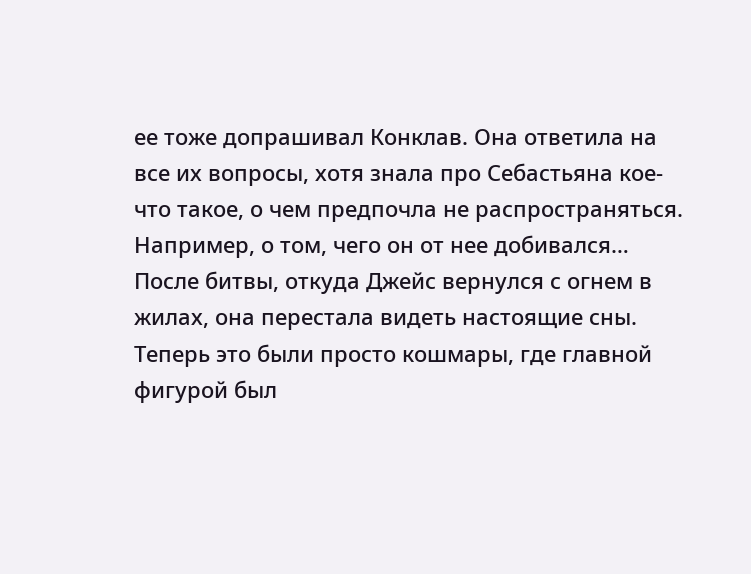ее тоже допрашивал Конклав. Она ответила на все их вопросы, хотя знала про Себастьяна кое-что такое, о чем предпочла не распространяться. Например, о том, чего он от нее добивался…
После битвы, откуда Джейс вернулся с огнем в жилах, она перестала видеть настоящие сны. Теперь это были просто кошмары, где главной фигурой был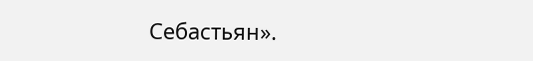Себастьян».